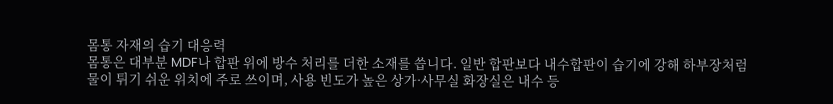몸통 자재의 습기 대응력
몸통은 대부분 MDF나 합판 위에 방수 처리를 더한 소재를 씁니다. 일반 합판보다 내수합판이 습기에 강해 하부장처럼 물이 튀기 쉬운 위치에 주로 쓰이며, 사용 빈도가 높은 상가·사무실 화장실은 내수 등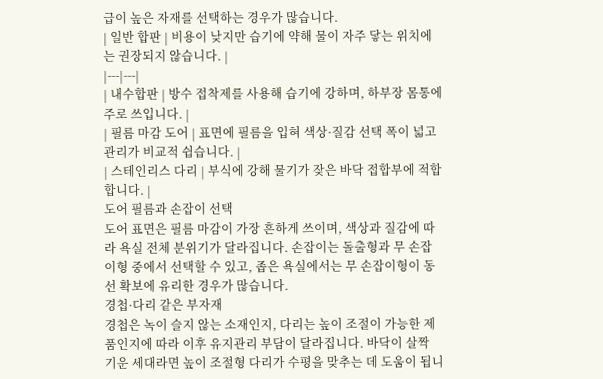급이 높은 자재를 선택하는 경우가 많습니다.
| 일반 합판 | 비용이 낮지만 습기에 약해 물이 자주 닿는 위치에는 권장되지 않습니다. |
|---|---|
| 내수합판 | 방수 접착제를 사용해 습기에 강하며, 하부장 몸통에 주로 쓰입니다. |
| 필름 마감 도어 | 표면에 필름을 입혀 색상·질감 선택 폭이 넓고 관리가 비교적 쉽습니다. |
| 스테인리스 다리 | 부식에 강해 물기가 잦은 바닥 접합부에 적합합니다. |
도어 필름과 손잡이 선택
도어 표면은 필름 마감이 가장 흔하게 쓰이며, 색상과 질감에 따라 욕실 전체 분위기가 달라집니다. 손잡이는 돌출형과 무 손잡이형 중에서 선택할 수 있고, 좁은 욕실에서는 무 손잡이형이 동선 확보에 유리한 경우가 많습니다.
경첩·다리 같은 부자재
경첩은 녹이 슬지 않는 소재인지, 다리는 높이 조절이 가능한 제품인지에 따라 이후 유지관리 부담이 달라집니다. 바닥이 살짝 기운 세대라면 높이 조절형 다리가 수평을 맞추는 데 도움이 됩니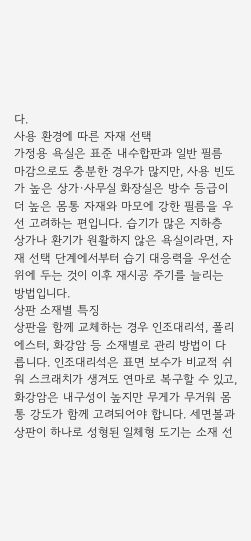다.
사용 환경에 따른 자재 선택
가정용 욕실은 표준 내수합판과 일반 필름 마감으로도 충분한 경우가 많지만, 사용 빈도가 높은 상가·사무실 화장실은 방수 등급이 더 높은 몸통 자재와 마모에 강한 필름을 우선 고려하는 편입니다. 습기가 많은 지하층 상가나 환기가 원활하지 않은 욕실이라면, 자재 선택 단계에서부터 습기 대응력을 우선순위에 두는 것이 이후 재시공 주기를 늘리는 방법입니다.
상판 소재별 특징
상판을 함께 교체하는 경우 인조대리석, 폴리에스터, 화강암 등 소재별로 관리 방법이 다릅니다. 인조대리석은 표면 보수가 비교적 쉬워 스크래치가 생겨도 연마로 복구할 수 있고, 화강암은 내구성이 높지만 무게가 무거워 몸통 강도가 함께 고려되어야 합니다. 세면볼과 상판이 하나로 성형된 일체형 도기는 소재 선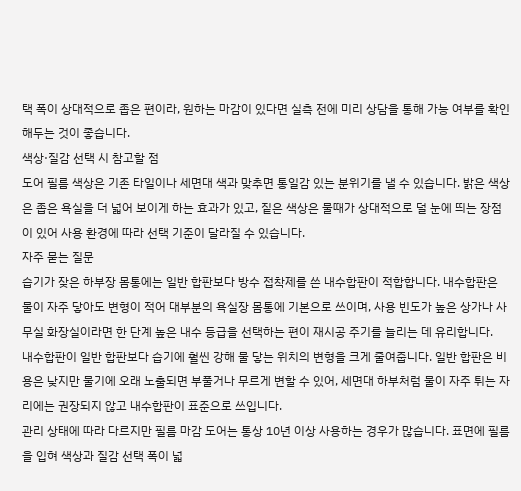택 폭이 상대적으로 좁은 편이라, 원하는 마감이 있다면 실측 전에 미리 상담을 통해 가능 여부를 확인해두는 것이 좋습니다.
색상·질감 선택 시 참고할 점
도어 필름 색상은 기존 타일이나 세면대 색과 맞추면 통일감 있는 분위기를 낼 수 있습니다. 밝은 색상은 좁은 욕실을 더 넓어 보이게 하는 효과가 있고, 짙은 색상은 물때가 상대적으로 덜 눈에 띄는 장점이 있어 사용 환경에 따라 선택 기준이 달라질 수 있습니다.
자주 묻는 질문
습기가 잦은 하부장 몸통에는 일반 합판보다 방수 접착제를 쓴 내수합판이 적합합니다. 내수합판은 물이 자주 닿아도 변형이 적어 대부분의 욕실장 몸통에 기본으로 쓰이며, 사용 빈도가 높은 상가나 사무실 화장실이라면 한 단계 높은 내수 등급을 선택하는 편이 재시공 주기를 늘리는 데 유리합니다.
내수합판이 일반 합판보다 습기에 훨씬 강해 물 닿는 위치의 변형을 크게 줄여줍니다. 일반 합판은 비용은 낮지만 물기에 오래 노출되면 부풀거나 무르게 변할 수 있어, 세면대 하부처럼 물이 자주 튀는 자리에는 권장되지 않고 내수합판이 표준으로 쓰입니다.
관리 상태에 따라 다르지만 필름 마감 도어는 통상 10년 이상 사용하는 경우가 많습니다. 표면에 필름을 입혀 색상과 질감 선택 폭이 넓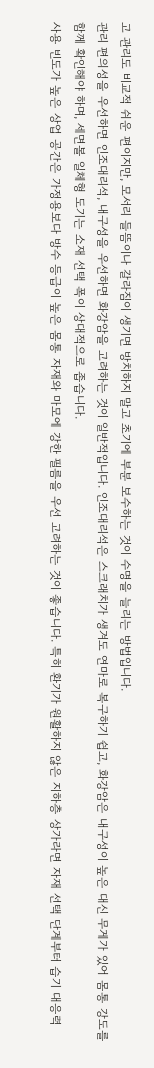고 관리도 비교적 쉬운 편이지만, 모서리 들뜸이나 갈라짐이 생기면 방치하지 말고 초기에 부분 보수하는 것이 수명을 늘리는 방법입니다.
관리 편의성을 우선하면 인조대리석, 내구성을 우선하면 화강암을 고려하는 것이 일반적입니다. 인조대리석은 스크래치가 생겨도 연마로 복구하기 쉽고, 화강암은 내구성이 높은 대신 무게가 있어 몸통 강도를 함께 확인해야 하며, 세면볼 일체형 도기는 소재 선택 폭이 상대적으로 좁습니다.
사용 빈도가 높은 상업 공간은 가정용보다 방수 등급이 높은 몸통 자재와 마모에 강한 필름을 우선 고려하는 것이 좋습니다. 특히 환기가 원활하지 않은 지하층 상가라면 자재 선택 단계부터 습기 대응력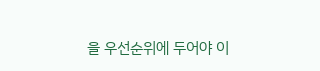을 우선순위에 두어야 이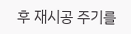후 재시공 주기를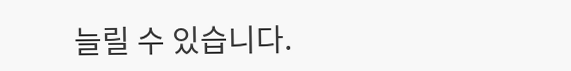늘릴 수 있습니다.